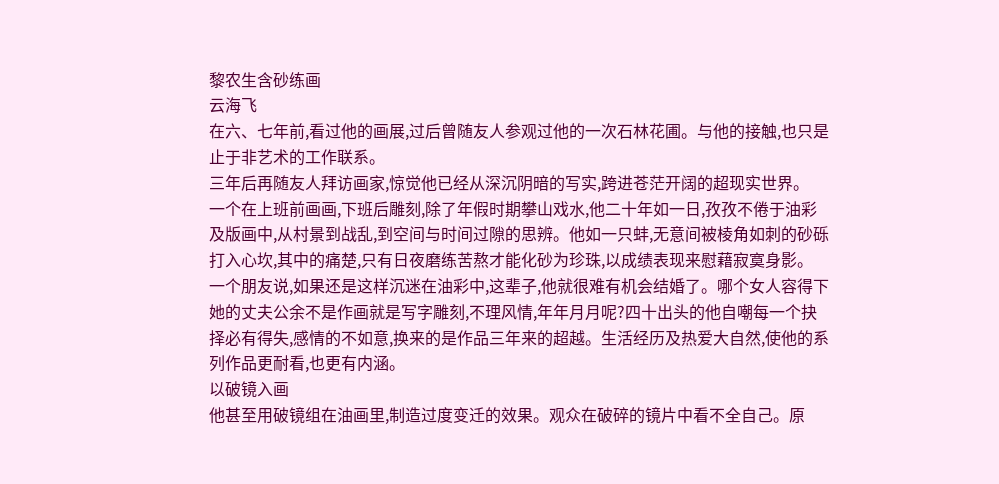黎农生含砂练画
云海飞
在六、七年前,看过他的画展,过后曾随友人参观过他的一次石林花圃。与他的接触,也只是止于非艺术的工作联系。
三年后再随友人拜访画家,惊觉他已经从深沉阴暗的写实,跨进苍茫开阔的超现实世界。
一个在上班前画画,下班后雕刻,除了年假时期攀山戏水,他二十年如一日,孜孜不倦于油彩及版画中,从村景到战乱,到空间与时间过隙的思辨。他如一只蚌,无意间被棱角如刺的砂砾打入心坎,其中的痛楚,只有日夜磨练苦熬才能化砂为珍珠,以成绩表现来慰藉寂寞身影。
一个朋友说,如果还是这样沉迷在油彩中,这辈子,他就很难有机会结婚了。哪个女人容得下她的丈夫公余不是作画就是写字雕刻,不理风情,年年月月呢?四十出头的他自嘲每一个抉择必有得失,感情的不如意,换来的是作品三年来的超越。生活经历及热爱大自然,使他的系列作品更耐看,也更有内涵。
以破镜入画
他甚至用破镜组在油画里,制造过度变迁的效果。观众在破碎的镜片中看不全自己。原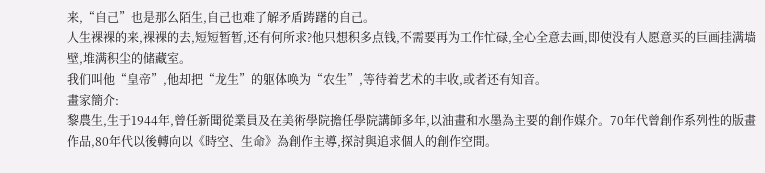来,“自己”也是那么陌生,自己也难了解矛盾踌躇的自己。
人生裸裸的来,裸裸的去,短短暂暂,还有何所求?他只想积多点钱,不需要再为工作忙碌,全心全意去画,即使没有人愿意买的巨画挂满墙壁,堆满积尘的储藏室。
我们叫他“皇帝”,他却把“龙生”的躯体唤为“农生”,等待着艺术的丰收,或者还有知音。
畫家簡介:
黎農生,生于1944年,曾任新聞從業員及在美術學院擔任學院講師多年,以油畫和水墨為主要的創作媒介。70年代曾創作系列性的版畫作品,80年代以後轉向以《時空、生命》為創作主導,探討與追求個人的創作空間。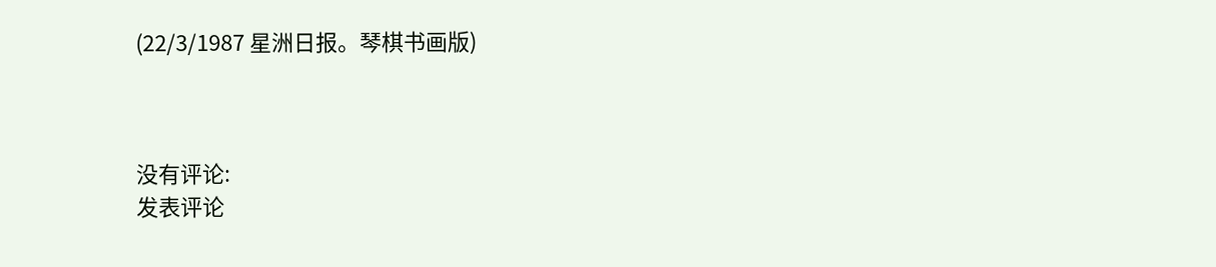(22/3/1987 星洲日报。琴棋书画版)



没有评论:
发表评论